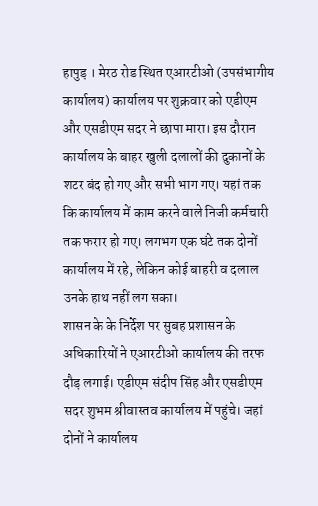हापुड़ । मेरठ रोड स्थित एआरटीओ (उपसंभागीय कार्यालय) कार्यालय पर शुक्रवार को एडीएम और एसडीएम सदर ने छापा मारा। इस दौरान कार्यालय के बाहर खुली दलालों की दुकानों के शटर बंद हो गए और सभी भाग गए। यहां तक कि कार्यालय में काम करने वाले निजी कर्मचारी तक फरार हो गए। लगभग एक घंटे तक दोनों कार्यालय में रहे, लेकिन कोई बाहरी व दलाल उनके हाथ नहीं लग सका।
शासन के के निर्देश पर सुबह प्रशासन के अधिकारियों ने एआरटीओ कार्यालय की तरफ दौड़ लगाई। एडीएम संदीप सिंह और एसडीएम सदर शुभम श्रीवास्तव कार्यालय में पहुंचे। जहां दोनों ने कार्यालय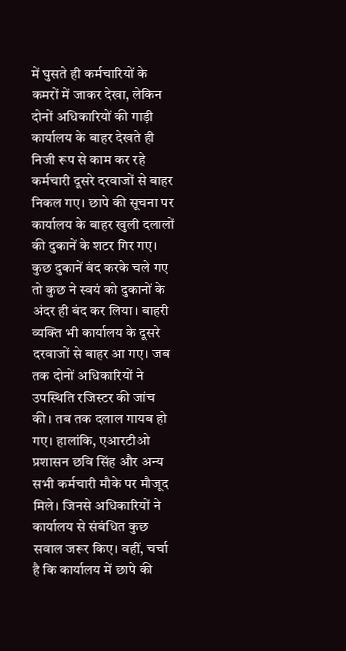में घुसते ही कर्मचारियों के कमरों में जाकर देखा, लेकिन दोनों अधिकारियों की गाड़ी कार्यालय के बाहर देखते ही निजी रूप से काम कर रहे कर्मचारी दूसरे दरवाजों से बाहर निकल गए। छापे की सूचना पर कार्यालय के बाहर खुली दलालों की दुकानें के शटर गिर गए। कुछ दुकानें बंद करके चले गए तो कुछ ने स्वयं को दुकानों के अंदर ही बंद कर लिया। बाहरी व्यक्ति भी कार्यालय के दूसरे दरवाजों से बाहर आ गए। जब तक दोनों अधिकारियों ने उपस्थिति रजिस्टर की जांच की। तब तक दलाल गायब हो गए। हालांकि, एआरटीओ प्रशासन छवि सिंह और अन्य सभी कर्मचारी मौके पर मौजूद मिले। जिनसे अधिकारियों ने कार्यालय से संबंधित कुछ सवाल जरूर किए। वहीं, चर्चा है कि कार्यालय में छापे की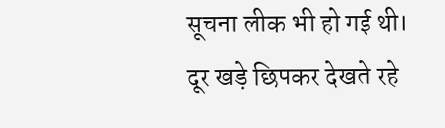सूचना लीक भी हो गई थी।
दूर खड़े छिपकर देखते रहे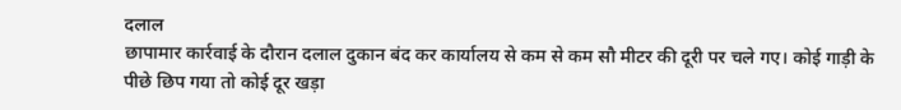दलाल
छापामार कार्रवाई के दौरान दलाल दुकान बंद कर कार्यालय से कम से कम सौ मीटर की दूरी पर चले गए। कोई गाड़ी के पीछे छिप गया तो कोई दूर खड़ा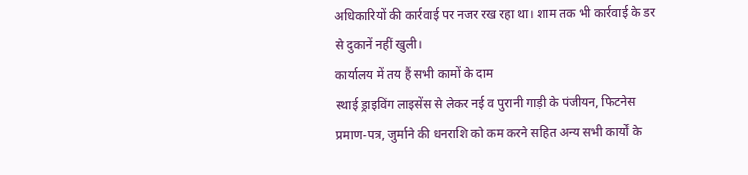अधिकारियों की कार्रवाई पर नजर रख रहा था। शाम तक भी कार्रवाई के डर से दुकानें नहीं खुली।
कार्यालय में तय हैं सभी कामों के दाम
स्थाई ड्राइविंग लाइसेंस से लेकर नई व पुरानी गाड़ी के पंजीयन, फिटनेस प्रमाण-पत्र, जुर्माने की धनराशि को कम करने सहित अन्य सभी कार्यों के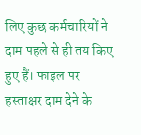लिए कुछ कर्मचारियों ने दाम पहले से ही तय किए हुए हैं। फाइल पर हस्ताक्षर दाम देने के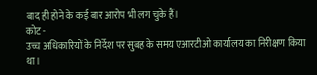बाद ही होने के कई बार आरोप भी लग चुके हैं।
कोट -
उच्च अधिकारियों के निर्देश पर सुबह के समय एआरटीओ कार्यालय का निरीक्षण किया था।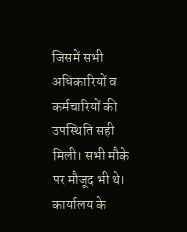जिसमें सभी अधिकारियों व कर्मचारियों की उपस्थिति सही मिली। सभी मौके पर मौजूद भी थे। कार्यालय के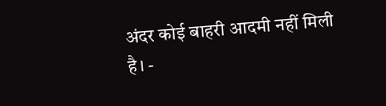अंदर कोई बाहरी आदमी नहीं मिली है। -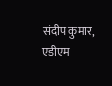संदीप कुमार, एडीएम